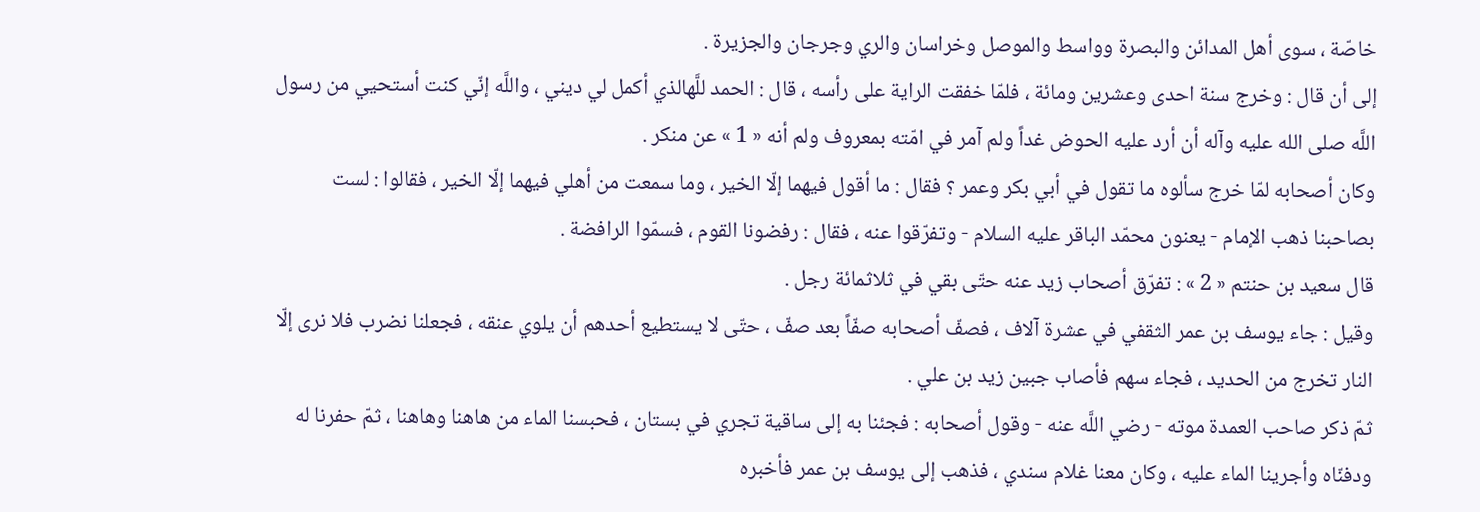خاصّة ، سوى أهل المدائن والبصرة وواسط والموصل وخراسان والري وجرجان والجزيرة .
إلى أن قال : وخرج سنة احدى وعشرين ومائة ، فلمّا خفقت الراية على رأسه ، قال : الحمد للَّهالذي أكمل لي ديني ، واللَّه إنّي كنت أستحيي من رسول اللَّه صلى الله عليه وآله أن أرد عليه الحوض غداً ولم آمر في امّته بمعروف ولم أنه « 1 » عن منكر .
وكان أصحابه لمّا خرج سألوه ما تقول في أبي بكر وعمر ؟ فقال : ما أقول فيهما إلّا الخير ، وما سمعت من أهلي فيهما إلّا الخير ، فقالوا : لست بصاحبنا ذهب الإمام - يعنون محمّد الباقر عليه السلام - وتفرّقوا عنه ، فقال : رفضونا القوم ، فسمّوا الرافضة .
قال سعيد بن حنتم « 2 » : تفرّق أصحاب زيد عنه حتّى بقي في ثلاثمائة رجل .
وقيل : جاء يوسف بن عمر الثقفي في عشرة آلاف ، فصفّ أصحابه صفّاً بعد صفّ ، حتّى لا يستطيع أحدهم أن يلوي عنقه ، فجعلنا نضرب فلا نرى إلّا النار تخرج من الحديد ، فجاء سهم فأصاب جبين زيد بن علي .
ثمّ ذكر صاحب العمدة موته - رضي اللَّه عنه - وقول أصحابه : فجئنا به إلى ساقية تجري في بستان ، فحبسنا الماء من هاهنا وهاهنا ، ثمّ حفرنا له ودفنّاه وأجرينا الماء عليه ، وكان معنا غلام سندي ، فذهب إلى يوسف بن عمر فأخبره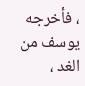، فأخرجه يوسف من الغد ،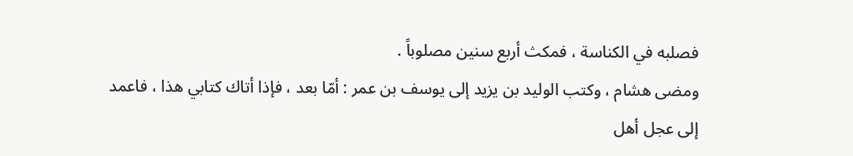فصلبه في الكناسة ، فمكث أربع سنين مصلوباً .
ومضى هشام ، وكتب الوليد بن يزيد إلى يوسف بن عمر : أمّا بعد ، فإذا أتاك كتابي هذا ، فاعمد إلى عجل أهل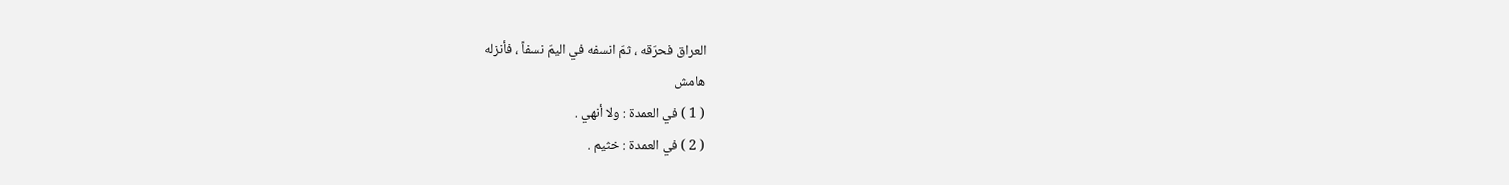العراق فحرّقه ، ثمّ انسفه في اليمّ نسفاً ، فأنزله
هامش
( 1 ) في العمدة : ولا أنهي .
( 2 ) في العمدة : خثيم .